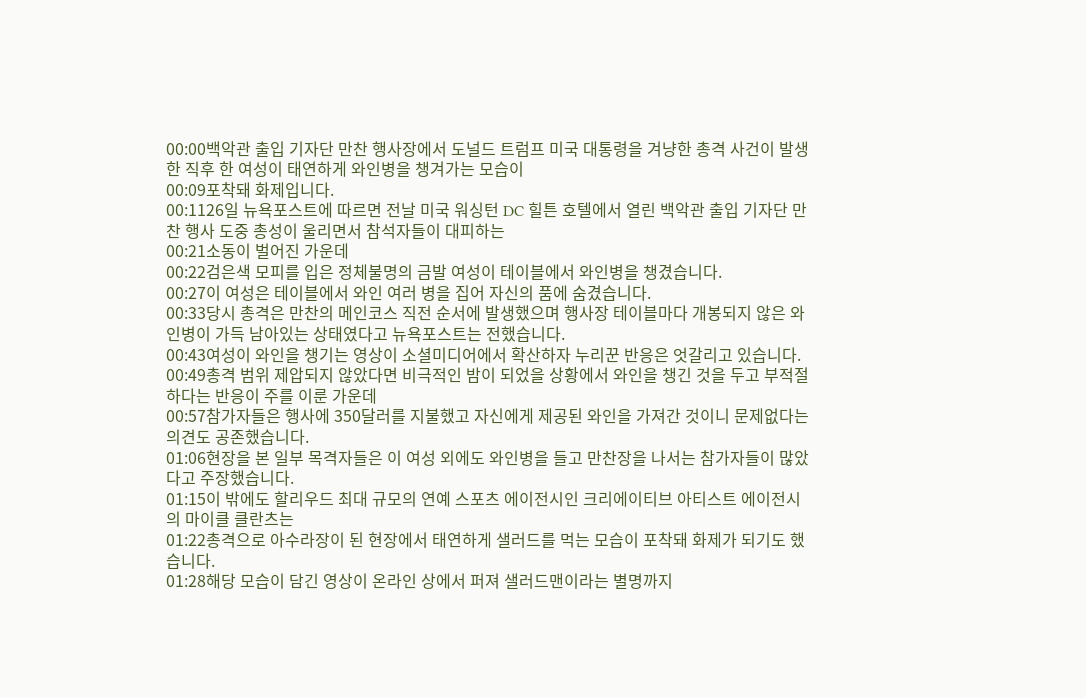00:00백악관 출입 기자단 만찬 행사장에서 도널드 트럼프 미국 대통령을 겨냥한 총격 사건이 발생한 직후 한 여성이 태연하게 와인병을 챙겨가는 모습이
00:09포착돼 화제입니다.
00:1126일 뉴욕포스트에 따르면 전날 미국 워싱턴 DC 힐튼 호텔에서 열린 백악관 출입 기자단 만찬 행사 도중 총성이 울리면서 참석자들이 대피하는
00:21소동이 벌어진 가운데
00:22검은색 모피를 입은 정체불명의 금발 여성이 테이블에서 와인병을 챙겼습니다.
00:27이 여성은 테이블에서 와인 여러 병을 집어 자신의 품에 숨겼습니다.
00:33당시 총격은 만찬의 메인코스 직전 순서에 발생했으며 행사장 테이블마다 개봉되지 않은 와인병이 가득 남아있는 상태였다고 뉴욕포스트는 전했습니다.
00:43여성이 와인을 챙기는 영상이 소셜미디어에서 확산하자 누리꾼 반응은 엇갈리고 있습니다.
00:49총격 범위 제압되지 않았다면 비극적인 밤이 되었을 상황에서 와인을 챙긴 것을 두고 부적절하다는 반응이 주를 이룬 가운데
00:57참가자들은 행사에 350달러를 지불했고 자신에게 제공된 와인을 가져간 것이니 문제없다는 의견도 공존했습니다.
01:06현장을 본 일부 목격자들은 이 여성 외에도 와인병을 들고 만찬장을 나서는 참가자들이 많았다고 주장했습니다.
01:15이 밖에도 할리우드 최대 규모의 연예 스포츠 에이전시인 크리에이티브 아티스트 에이전시의 마이클 클란츠는
01:22총격으로 아수라장이 된 현장에서 태연하게 샐러드를 먹는 모습이 포착돼 화제가 되기도 했습니다.
01:28해당 모습이 담긴 영상이 온라인 상에서 퍼져 샐러드맨이라는 별명까지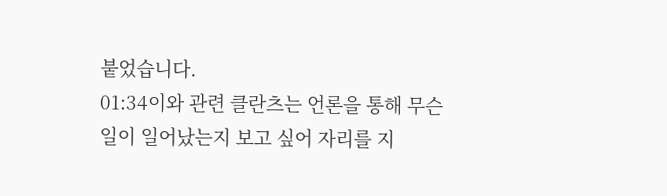붙었습니다.
01:34이와 관련 클란츠는 언론을 통해 무슨 일이 일어났는지 보고 싶어 자리를 지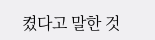켰다고 말한 것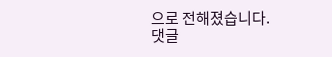으로 전해졌습니다.
댓글